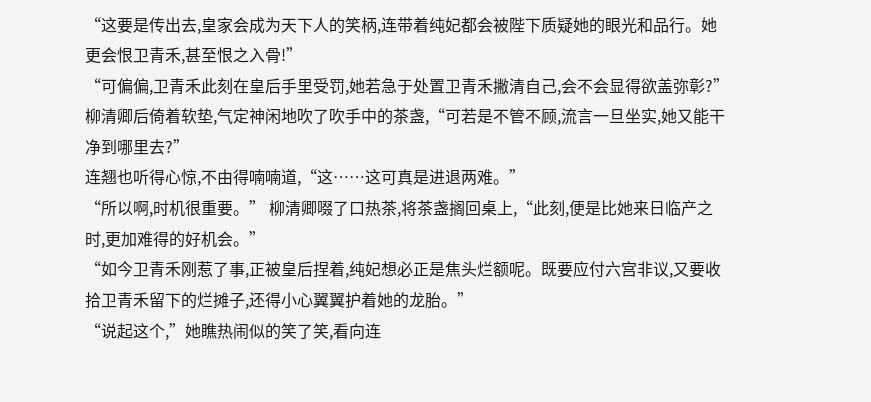“这要是传出去,皇家会成为天下人的笑柄,连带着纯妃都会被陛下质疑她的眼光和品行。她更会恨卫青禾,甚至恨之入骨!”
“可偏偏,卫青禾此刻在皇后手里受罚,她若急于处置卫青禾撇清自己,会不会显得欲盖弥彰?”
柳清卿后倚着软垫,气定神闲地吹了吹手中的茶盏,“可若是不管不顾,流言一旦坐实,她又能干净到哪里去?”
连翘也听得心惊,不由得喃喃道,“这……这可真是进退两难。”
“所以啊,时机很重要。” 柳清卿啜了口热茶,将茶盏搁回桌上,“此刻,便是比她来日临产之时,更加难得的好机会。”
“如今卫青禾刚惹了事,正被皇后捏着,纯妃想必正是焦头烂额呢。既要应付六宫非议,又要收拾卫青禾留下的烂摊子,还得小心翼翼护着她的龙胎。”
“说起这个,”她瞧热闹似的笑了笑,看向连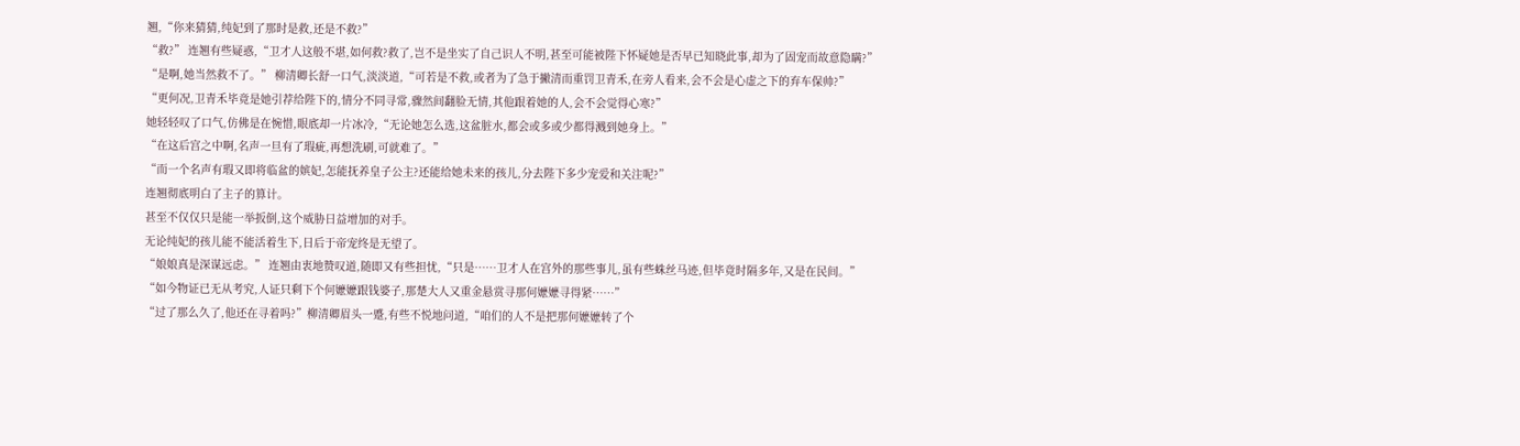翘,“你来猜猜,纯妃到了那时是救,还是不救?”
“救?” 连翘有些疑惑,“卫才人这般不堪,如何救?救了,岂不是坐实了自己识人不明,甚至可能被陛下怀疑她是否早已知晓此事,却为了固宠而故意隐瞒?”
“是啊,她当然救不了。” 柳清卿长舒一口气,淡淡道,“可若是不救,或者为了急于撇清而重罚卫青禾,在旁人看来,会不会是心虚之下的弃车保帅?”
“更何况,卫青禾毕竟是她引荐给陛下的,情分不同寻常,骤然间翻脸无情,其他跟着她的人,会不会觉得心寒?”
她轻轻叹了口气,仿佛是在惋惜,眼底却一片冰冷,“无论她怎么选,这盆脏水,都会或多或少都得溅到她身上。”
“在这后宫之中啊,名声一旦有了瑕疵,再想洗刷,可就难了。”
“而一个名声有瑕又即将临盆的嫔妃,怎能抚养皇子公主?还能给她未来的孩儿,分去陛下多少宠爱和关注呢?”
连翘彻底明白了主子的算计。
甚至不仅仅只是能一举扳倒,这个威胁日益增加的对手。
无论纯妃的孩儿能不能活着生下,日后于帝宠终是无望了。
“娘娘真是深谋远虑。” 连翘由衷地赞叹道,随即又有些担忧,“只是……卫才人在宫外的那些事儿,虽有些蛛丝马迹,但毕竟时隔多年,又是在民间。”
“如今物证已无从考究,人证只剩下个何嬷嬷跟钱婆子,那楚大人又重金悬赏寻那何嬷嬷寻得紧……”
“过了那么久了,他还在寻着吗?”柳清卿眉头一蹙,有些不悦地问道,“咱们的人不是把那何嬷嬷转了个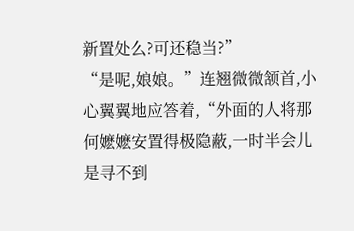新置处么?可还稳当?”
“是呢,娘娘。”连翘微微颔首,小心翼翼地应答着,“外面的人将那何嬷嬷安置得极隐蔽,一时半会儿是寻不到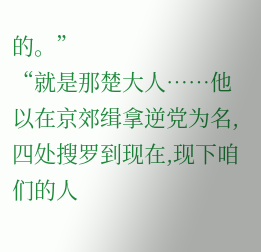的。”
“就是那楚大人……他以在京郊缉拿逆党为名,四处搜罗到现在,现下咱们的人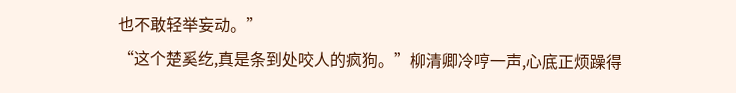也不敢轻举妄动。”
“这个楚奚纥,真是条到处咬人的疯狗。”柳清卿冷哼一声,心底正烦躁得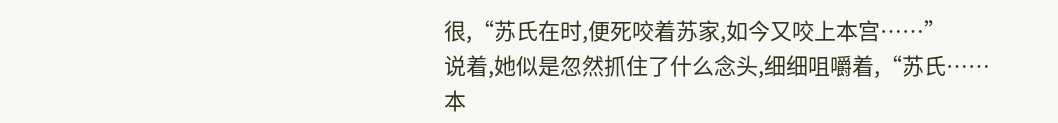很,“苏氏在时,便死咬着苏家,如今又咬上本宫……”
说着,她似是忽然抓住了什么念头,细细咀嚼着,“苏氏……本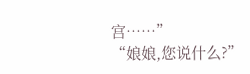宫……”
“娘娘,您说什么?”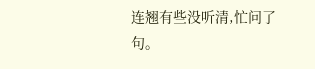连翘有些没听清,忙问了句。